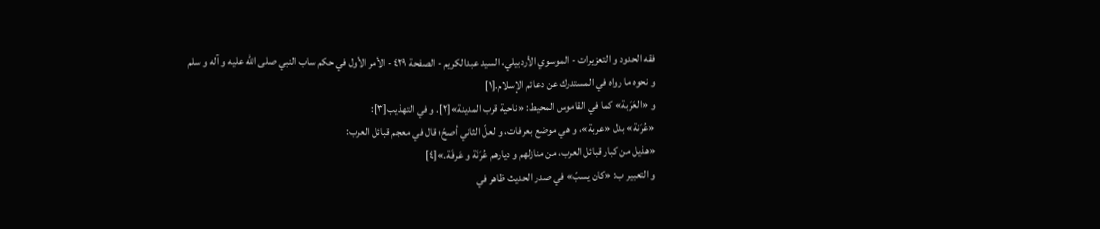فقه الحدود و التعزيرات - الموسوي الأردبيلي، السيد عبدالكريم - الصفحة ٤٢٩ - الأمر الأول في حكم ساب النبي صلى الله عليه و آله و سلم
و نحوه ما رواه في المستدرك عن دعائم الإسلام.[١]
و «العَرَبة» كما في القاموس المحيط: «ناحية قرب المدينة»[٢]. و في التهذيب[٣]:
«عُرَنة» بدل «عربة»، و هي موضع بعرفات، و لعلّ الثاني أصحّ؛ قال في معجم قبائل العرب:
«هذيل من كبار قبائل العرب، من منازلهم و ديارهم عُرَنَة و عَرفَة.»[٤]
و التعبير ب: «كان يسبّ» في صدر الحديث ظاهر في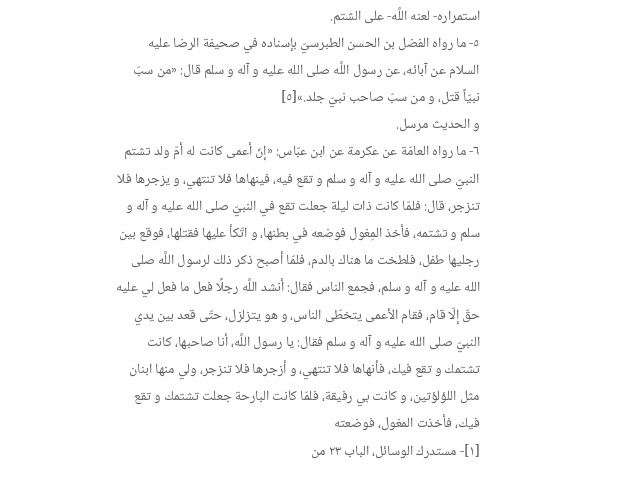استمراره- لعنه اللَّه- على الشتم.
٥- ما رواه الفضل بن الحسن الطبرسيّ بإسناده في صحيفة الرضا عليه السلام عن آبائه، عن رسول اللَّه صلى الله عليه و آله و سلم قال: «من سبّ نبيّاً قتل، و من سبّ صاحب نبيّ جلد.»[٥]
و الحديث مرسل.
٦- ما رواه العامّة عن عكرمة عن ابن عبّاس: «إنّ أعمى كانت له أمّ ولد تشتم النبيّ صلى الله عليه و آله و سلم و تقع فيه، فينهاها فلا تنتهي، و يزجرها فلا تنزجر، قال: فلمّا كانت ذات ليلة جعلت تقع في النبيّ صلى الله عليه و آله و سلم و تشتمه، فأخذ المِغول فوضعه في بطنها، و اتّكأ عليها فقتلها، فوقع بين رجليها طفل، فلطخت ما هناك بالدم، فلمّا أصبح ذكر ذلك لرسول اللَّه صلى الله عليه و آله و سلم، فجمع الناس فقال: أنشد اللَّه رجلًا فعل ما فعل لي عليه حقّ إلّا قام، فقام الأعمى يتخطّى الناس، و هو يتزلزل، حتّى قعد بين يدي النبيّ صلى الله عليه و آله و سلم فقال: يا رسول اللَّه، أنا صاحبها، كانت تشتمك و تقع فيك، فأنهاها فلا تنتهي، و أزجرها فلا تنزجر، ولي منها ابنان مثل اللؤلؤتين، و كانت بي رفيقة، فلمّا كانت البارحة جعلت تشتمك و تقع فيك، فأخذت المغول، فوضعته
[١]- مستدرك الوسائل، الباب ٢٣ من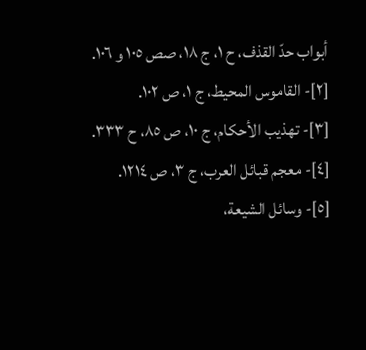أبواب حدّ القذف، ح ١، ج ١٨، صص ١٠٥ و ١٠٦.
[٢]- القاموس المحيط، ج ١، ص ١٠٢.
[٣]- تهذيب الأحكام، ج ١٠، ص ٨٥، ح ٣٣٣.
[٤]- معجم قبائل العرب، ج ٣، ص ١٢١٤.
[٥]- وسائل الشيعة،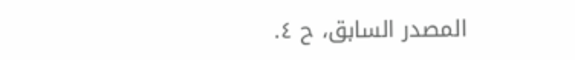المصدر السابق، ح ٤.